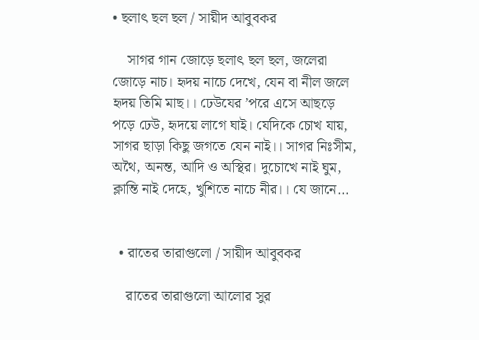• ছলাৎ ছল ছল / সায়ীদ আবুবকর

    সাগর গান জোড়ে ছলাৎ ছল ছল, জলেরা জোড়ে নাচ। হৃদয় নাচে দেখে, যেন বা নীল জলে হৃদয় তিমি মাছ।। ঢেউযের ’পরে এসে আছড়ে পড়ে ঢেউ, হৃদয়ে লাগে ঘাই। যেদিকে চোখ যায়, সাগর ছাড়া কিছু জগতে যেন নাই।। সাগর নিঃসীম, অথৈ, অনন্ত, আদি ও অস্থির। দুচোখে নাই ঘুম, ক্লান্তি নাই দেহে, খুশিতে নাচে নীর।। যে জানে…


  • রাতের তারাগুলো / সায়ীদ আবুবকর

    রাতের তারাগুলো আলোর সুর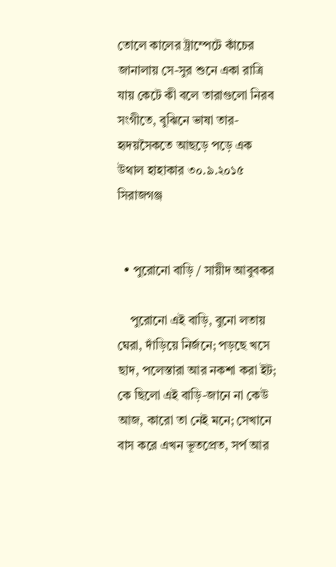তোলে কালের ট্রাম্পেটে কাঁচের জানালায় সে-সুর শুনে একা রাত্রি যায় কেটে কী বলে তারাগুলো নিরব সংগীতে, বুঝিনে ভাষা তার- হৃদয়সৈকতে আছড়ে পড়ে এক উথাল হাহাকার ৩০.৯.২০১৫ সিরাজগঞ্জ


  • পুরোনো বাড়ি / সায়ীদ আবুবকর

    পুরোনো এই বাড়ি, বুনো লতায় ঘেরা, দাঁড়িয়ে নির্জনে; পড়ছে খসে ছাদ, পলেস্তারা আর নকশা করা ইট; কে ছিলো এই বাড়ি-জানে না কেউ আজ, কারো তা নেই মনে; সেখানে বাস করে এখন ভূতপ্রেত, সর্প আর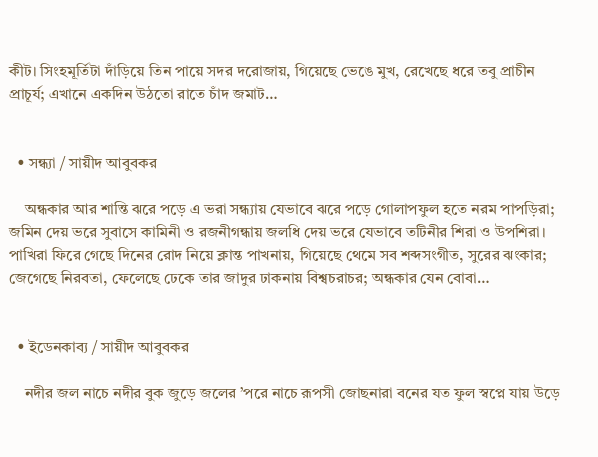কীট। সিংহমূর্তিটা দাঁড়িয়ে তিন পায়ে সদর দরোজায়, গিয়েছে ভেঙে মুখ, রেখেছে ধরে তবু প্রাচীন প্রাচূর্য; এখানে একদিন উঠতো রাতে চাঁদ জমাট…


  • সন্ধ্যা / সায়ীদ আবুবকর

    অন্ধকার আর শান্তি ঝরে পড়ে এ ভরা সন্ধ্যায় যেভাবে ঝরে পড়ে গোলাপফুল হতে নরম পাপড়িরা; জমিন দেয় ভরে সুবাসে কামিনী ও রজনীগন্ধায় জলধি দেয় ভরে যেভাবে তটিনীর শিরা ও উপশিরা। পাখিরা ফিরে গেছে দিনের রোদ নিয়ে ক্লান্ত পাখনায়, গিয়েছে থেমে সব শব্দসংগীত, সুরের ঝংকার; জেগেছে নিরবতা, ফেলেছে ঢেকে তার জাদুর ঢাকনায় বিশ্বচরাচর; অন্ধকার যেন বোবা…


  • ইডেনকাব্য / সায়ীদ আবুবকর

    নদীর জল নাচে নদীর বুক জুড়ে জলের ’পরে নাচে রূপসী জোছনারা বনের যত ফুল স্বপ্নে যায় উড়ে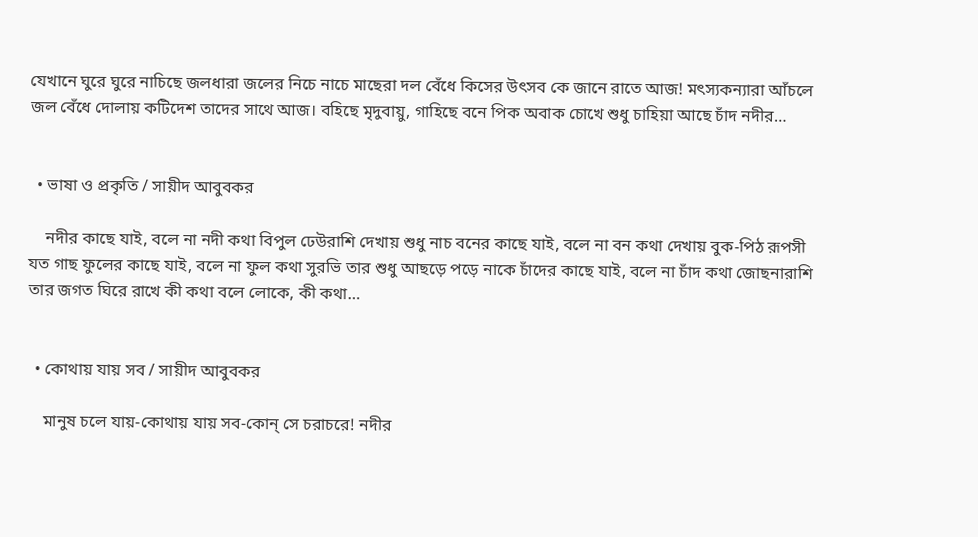যেখানে ঘুরে ঘুরে নাচিছে জলধারা জলের নিচে নাচে মাছেরা দল বেঁধে কিসের উৎসব কে জানে রাতে আজ! মৎস্যকন্যারা আঁচলে জল বেঁধে দোলায় কটিদেশ তাদের সাথে আজ। বহিছে মৃদুবায়ু, গাহিছে বনে পিক অবাক চোখে শুধু চাহিয়া আছে চাঁদ নদীর…


  • ভাষা ও প্রকৃতি / সায়ীদ আবুবকর

    নদীর কাছে যাই, বলে না নদী কথা বিপুল ঢেউরাশি দেখায় শুধু নাচ বনের কাছে যাই, বলে না বন কথা দেখায় বুক-পিঠ রূপসী যত গাছ ফুলের কাছে যাই, বলে না ফুল কথা সুরভি তার শুধু আছড়ে পড়ে নাকে চাঁদের কাছে যাই, বলে না চাঁদ কথা জোছনারাশি তার জগত ঘিরে রাখে কী কথা বলে লোকে, কী কথা…


  • কোথায় যায় সব / সায়ীদ আবুবকর

    মানুষ চলে যায়-কোথায় যায় সব-কোন্ সে চরাচরে! নদীর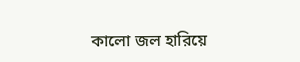কালো জল হারিয়ে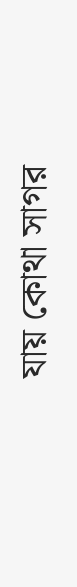যায় কোথা সাগর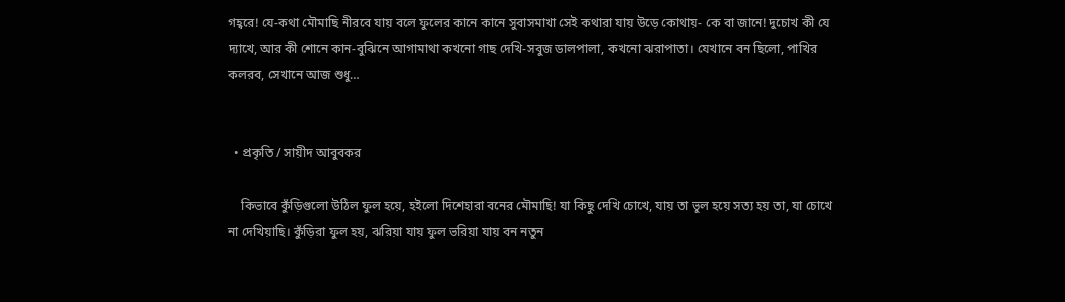গহ্বরে! যে-কথা মৌমাছি নীরবে যায় বলে ফুলের কানে কানে সুবাসমাখা সেই কথারা যায় উড়ে কোথায়- কে বা জানে! দুচোখ কী যে দ্যাখে, আর কী শোনে কান-বুঝিনে আগামাথা কখনো গাছ দেখি-সবুজ ডালপালা, কখনো ঝরাপাতা। যেখানে বন ছিলো, পাখির কলরব, সেখানে আজ শুধু…


  • প্রকৃতি / সায়ীদ আবুবকর

    কিভাবে কুঁড়িগুলো উঠিল ফুল হয়ে, হইলো দিশেহারা বনের মৌমাছি! যা কিছু দেখি চোখে, যায় তা ভুল হয়ে সত্য হয় তা, যা চোখে না দেখিয়াছি। কুঁড়িরা ফুল হয়, ঝরিয়া যায় ফুল ভরিয়া যায় বন নতুন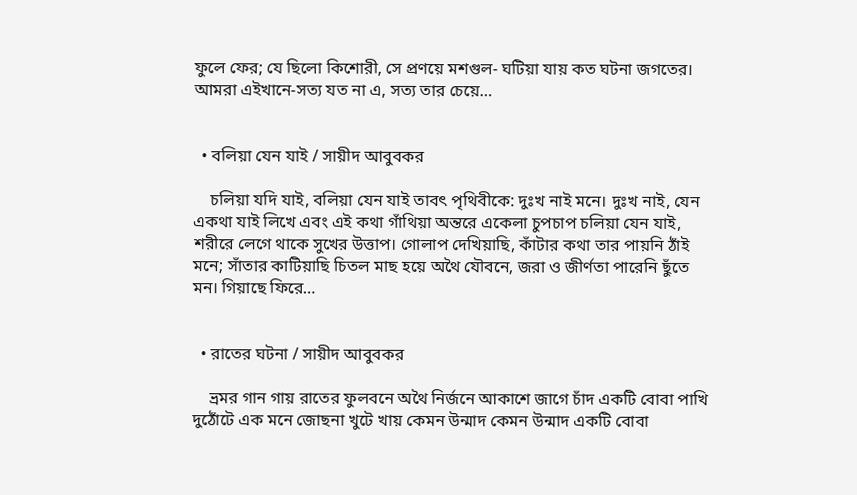ফুলে ফের; যে ছিলো কিশোরী, সে প্রণয়ে মশগুল- ঘটিয়া যায় কত ঘটনা জগতের। আমরা এইখানে-সত্য যত না এ, সত্য তার চেয়ে…


  • বলিয়া যেন যাই / সায়ীদ আবুবকর

    চলিয়া যদি যাই, বলিয়া যেন যাই তাবৎ পৃথিবীকে: দুঃখ নাই মনে। দুঃখ নাই, যেন একথা যাই লিখে এবং এই কথা গাঁথিয়া অন্তরে একেলা চুপচাপ চলিয়া যেন যাই, শরীরে লেগে থাকে সুখের উত্তাপ। গোলাপ দেখিয়াছি, কাঁটার কথা তার পায়নি ঠাঁই মনে; সাঁতার কাটিয়াছি চিতল মাছ হয়ে অথৈ যৌবনে, জরা ও জীর্ণতা পারেনি ছুঁতে মন। গিয়াছে ফিরে…


  • রাতের ঘটনা / সায়ীদ আবুবকর

    ভ্রমর গান গায় রাতের ফুলবনে অথৈ নির্জনে আকাশে জাগে চাঁদ একটি বোবা পাখি দুঠোঁটে এক মনে জোছনা খুটে খায় কেমন উন্মাদ কেমন উন্মাদ একটি বোবা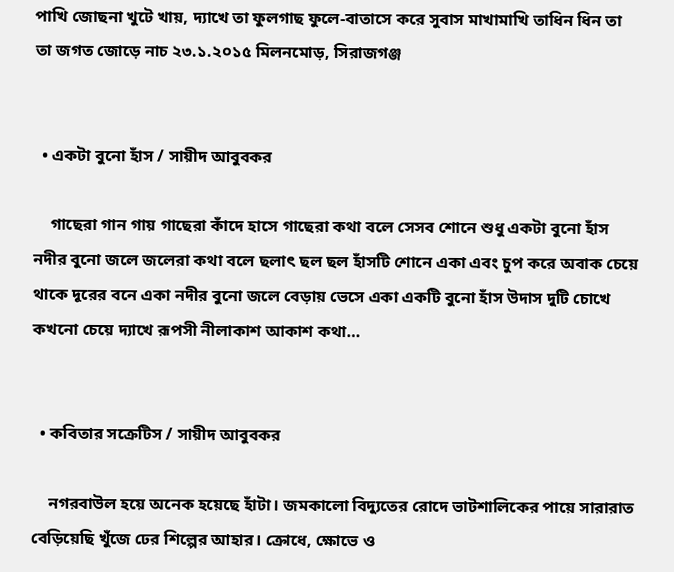পাখি জোছনা খুটে খায়, দ্যাখে তা ফুলগাছ ফুলে-বাতাসে করে সুবাস মাখামাখি তাধিন ধিন তা তা জগত জোড়ে নাচ ২৩.১.২০১৫ মিলনমোড়, সিরাজগঞ্জ


  • একটা বুনো হাঁস / সায়ীদ আবুবকর

    গাছেরা গান গায় গাছেরা কাঁদে হাসে গাছেরা কথা বলে সেসব শোনে শুধু একটা বুনো হাঁস নদীর বুনো জলে জলেরা কথা বলে ছলাৎ ছল ছল হাঁসটি শোনে একা এবং চুপ করে অবাক চেয়ে থাকে দূরের বনে একা নদীর বুনো জলে বেড়ায় ভেসে একা একটি বুনো হাঁস উদাস দুটি চোখে কখনো চেয়ে দ্যাখে রূপসী নীলাকাশ আকাশ কথা…


  • কবিতার সক্রেটিস / সায়ীদ আবুবকর

    নগরবাউল হয়ে অনেক হয়েছে হাঁটা। জমকালো বিদ্যুতের রোদে ভাটশালিকের পায়ে সারারাত বেড়িয়েছি খুঁজে ঢের শিল্পের আহার। ক্রোধে, ক্ষোভে ও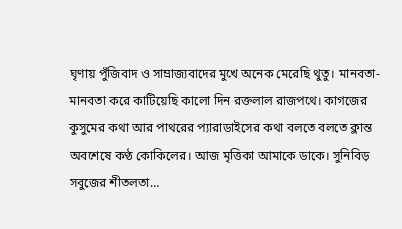ঘৃণায় পুঁজিবাদ ও সাম্রাজ্যবাদের মুখে অনেক মেরেছি থুতু। মানবতা- মানবতা করে কাটিয়েছি কালো দিন রক্তলাল রাজপথে। কাগজের কুসুমের কথা আর পাথরের প্যারাডাইসের কথা বলতে বলতে ক্লান্ত অবশেষে কণ্ঠ কোকিলের। আজ মৃত্তিকা আমাকে ডাকে। সুনিবিড় সবুজের শীতলতা…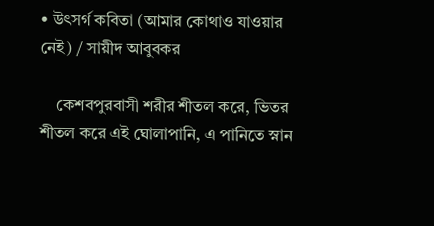• উৎসর্গ কবিতা (আমার কোথাও যাওয়ার নেই) / সায়ীদ আবুবকর

    কেশবপুরবাসী শরীর শীতল করে, ভিতর শীতল করে এই ঘোলাপানি, এ পানিতে স্নান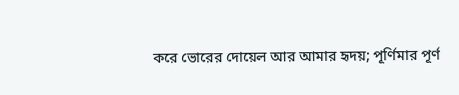করে ভোরের দোয়েল আর আমার হৃদয়; পূর্ণিমার পূর্ণ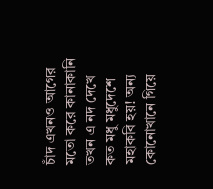চাঁদ এখনও আগের মতো করে কানাকানি তখন এ নদ দেখে কত মধু মধুদেশে মহাকবি হয়! অন্য কোনোখানে গিয়ে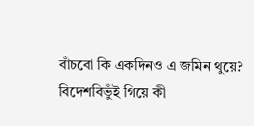বাঁচবো কি একদিনও এ জমিন থুয়ে? বিদেশবিভুঁই গিয়ে কী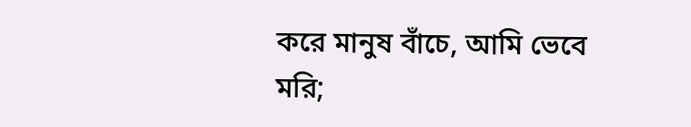করে মানুষ বাঁচে, আমি ভেবে মরি;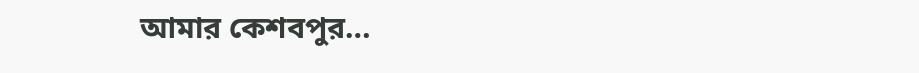আমার কেশবপুর…